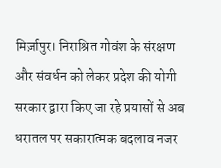मिर्ज़ापुर। निराश्रित गोवंश के संरक्षण और संवर्धन को लेकर प्रदेश की योगी सरकार द्वारा किए जा रहे प्रयासों से अब धरातल पर सकारात्मक बदलाव नजर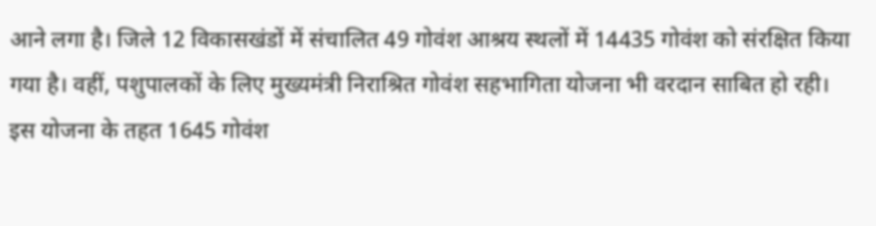आने लगा है। जिले 12 विकासखंडों में संचालित 49 गोवंश आश्रय स्थलों में 14435 गोवंश को संरक्षित किया गया है। वहीं, पशुपालकों के लिए मुख्यमंत्री निराश्रित गोवंश सहभागिता योजना भी वरदान साबित हो रही। इस योजना के तहत 1645 गोवंश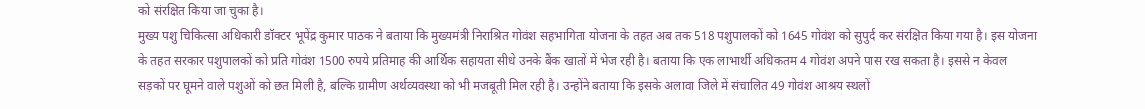को संरक्षित किया जा चुका है।
मुख्य पशु चिकित्सा अधिकारी डॉक्टर भूपेंद्र कुमार पाठक ने बताया कि मुख्यमंत्री निराश्रित गोवंश सहभागिता योजना के तहत अब तक 518 पशुपालकों को 1645 गोवंश को सुपुर्द कर संरक्षित किया गया है। इस योजना के तहत सरकार पशुपालकों को प्रति गोवंश 1500 रुपये प्रतिमाह की आर्थिक सहायता सीधे उनके बैंक खातों में भेज रही है। बताया कि एक लाभार्थी अधिकतम 4 गोवंश अपने पास रख सकता है। इससे न केवल सड़कों पर घूमने वाले पशुओं को छत मिली है, बल्कि ग्रामीण अर्थव्यवस्था को भी मजबूती मिल रही है। उन्होंने बताया कि इसके अलावा जिले में संचालित 49 गोवंश आश्रय स्थलों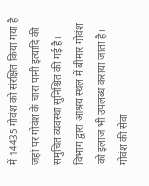में 14435 गोवंश को संरक्षित किया गया है जहां पर गोवंश के चारा पानी इत्यादि की समुचित व्यवस्था सुनिश्चित की गई है। विभाग द्वारा आश्रय स्थल में बीमार गोवंश को इलाज भी उपलब्ध कराया जाता है।
गोवंश की सेवा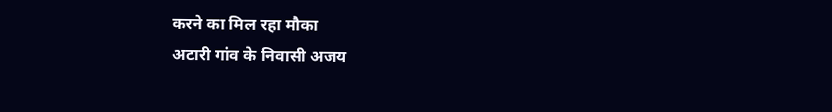करने का मिल रहा मौका
अटारी गांव के निवासी अजय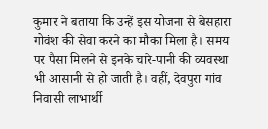कुमार ने बताया कि उन्हें इस योजना से बेसहारा गोवंश की सेवा करने का मौका मिला है। समय पर पैसा मिलने से इनके चारे-पानी की व्यवस्था भी आसानी से हो जाती है। वहीं, देवपुरा गांव निवासी लाभार्थी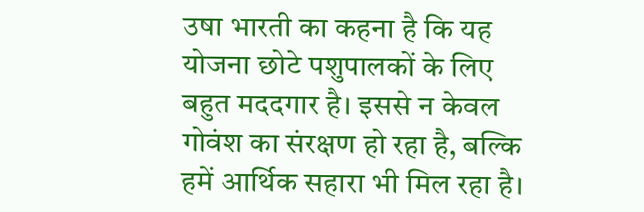उषा भारती का कहना है कि यह योजना छोटे पशुपालकों के लिए बहुत मददगार है। इससे न केवल गोवंश का संरक्षण हो रहा है, बल्कि हमें आर्थिक सहारा भी मिल रहा है।